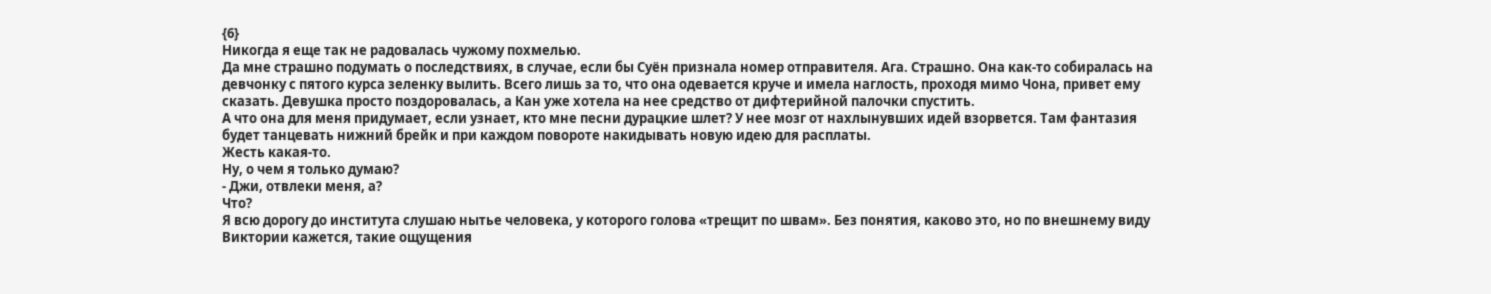{6}
Никогда я еще так не радовалась чужому похмелью.
Да мне страшно подумать о последствиях, в случае, если бы Суён признала номер отправителя. Ага. Страшно. Она как-то собиралась на девчонку с пятого курса зеленку вылить. Всего лишь за то, что она одевается круче и имела наглость, проходя мимо Чона, привет ему сказать. Девушка просто поздоровалась, а Кан уже хотела на нее средство от дифтерийной палочки спустить.
А что она для меня придумает, если узнает, кто мне песни дурацкие шлет? У нее мозг от нахлынувших идей взорвется. Там фантазия будет танцевать нижний брейк и при каждом повороте накидывать новую идею для расплаты.
Жесть какая-то.
Ну, о чем я только думаю?
- Джи, отвлеки меня, а?
Что?
Я всю дорогу до института слушаю нытье человека, у которого голова «трещит по швам». Без понятия, каково это, но по внешнему виду Виктории кажется, такие ощущения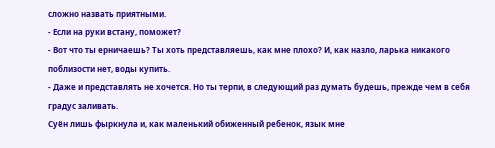сложно назвать приятными.
- Если на руки встану, поможет?
- Вот что ты ерничаешь? Ты хоть представляешь, как мне плохо? И, как назло, ларька никакого поблизости нет, воды купить.
- Даже и представлять не хочется. Но ты терпи, в следующий раз думать будешь, прежде чем в себя градус заливать.
Суён лишь фыркнула и, как маленький обиженный ребенок, язык мне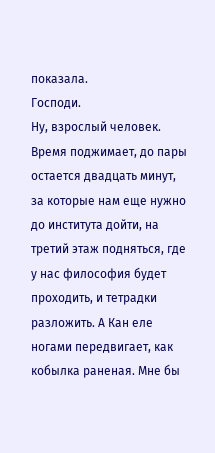показала.
Господи.
Ну, взрослый человек.
Время поджимает, до пары остается двадцать минут, за которые нам еще нужно до института дойти, на третий этаж подняться, где у нас философия будет проходить, и тетрадки разложить. А Кан еле ногами передвигает, как кобылка раненая. Мне бы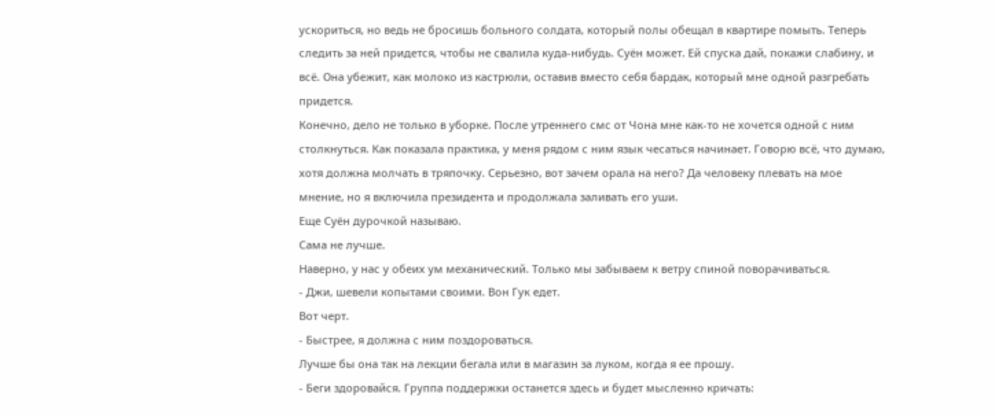ускориться, но ведь не бросишь больного солдата, который полы обещал в квартире помыть. Теперь следить за ней придется, чтобы не свалила куда-нибудь. Суён может. Ей спуска дай, покажи слабину, и всё. Она убежит, как молоко из кастрюли, оставив вместо себя бардак, который мне одной разгребать придется.
Конечно, дело не только в уборке. После утреннего смс от Чона мне как-то не хочется одной с ним столкнуться. Как показала практика, у меня рядом с ним язык чесаться начинает. Говорю всё, что думаю, хотя должна молчать в тряпочку. Серьезно, вот зачем орала на него? Да человеку плевать на мое мнение, но я включила президента и продолжала заливать его уши.
Еще Суён дурочкой называю.
Сама не лучше.
Наверно, у нас у обеих ум механический. Только мы забываем к ветру спиной поворачиваться.
- Джи, шевели копытами своими. Вон Гук едет.
Вот черт.
- Быстрее, я должна с ним поздороваться.
Лучше бы она так на лекции бегала или в магазин за луком, когда я ее прошу.
- Беги здоровайся. Группа поддержки останется здесь и будет мысленно кричать: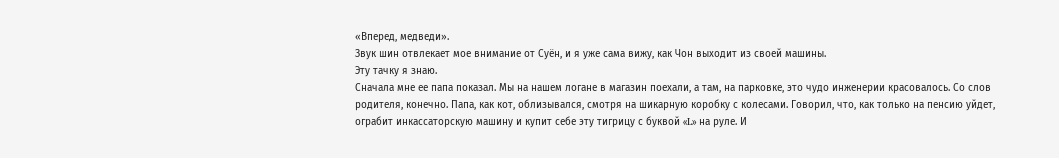«Вперед, медведи».
Звук шин отвлекает мое внимание от Суён, и я уже сама вижу, как Чон выходит из своей машины.
Эту тачку я знаю.
Сначала мне ее папа показал. Мы на нашем логане в магазин поехали, а там, на парковке, это чудо инженерии красовалось. Со слов родителя, конечно. Папа, как кот, облизывался, смотря на шикарную коробку с колесами. Говорил, что, как только на пенсию уйдет, ограбит инкассаторскую машину и купит себе эту тигрицу с буквой «L» на руле. И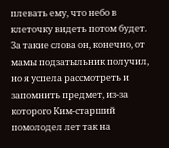плевать ему, что небо в клеточку видеть потом будет. За такие слова он, конечно, от мамы подзатыльник получил, но я успела рассмотреть и запомнить предмет, из-за которого Ким-старший помолодел лет так на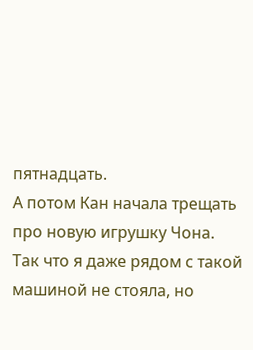пятнадцать.
А потом Кан начала трещать про новую игрушку Чона.
Так что я даже рядом с такой машиной не стояла, но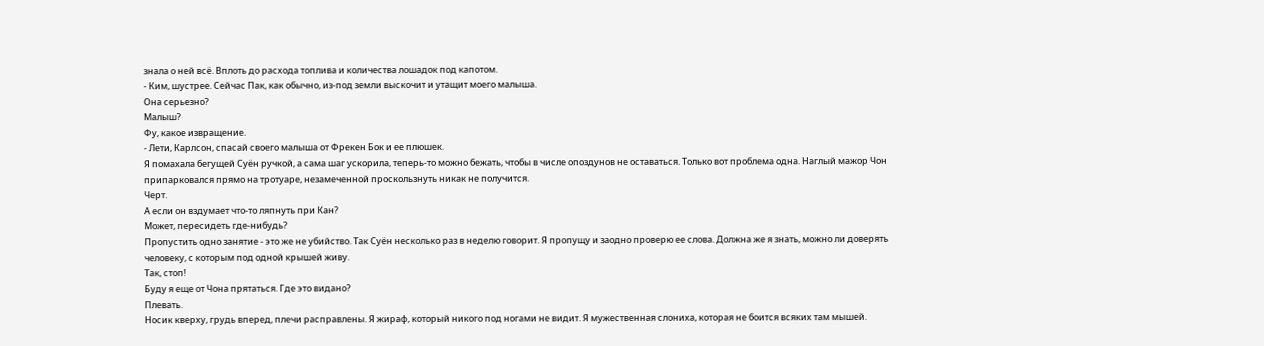знала о ней всё. Вплоть до расхода топлива и количества лошадок под капотом.
- Ким, шустрее. Сейчас Пак, как обычно, из-под земли выскочит и утащит моего малыша.
Она серьезно?
Малыш?
Фу, какое извращение.
- Лети, Карлсон, спасай своего малыша от Фрекен Бок и ее плюшек.
Я помахала бегущей Суён ручкой, а сама шаг ускорила, теперь-то можно бежать, чтобы в числе опоздунов не оставаться. Только вот проблема одна. Наглый мажор Чон припарковался прямо на тротуаре, незамеченной проскользнуть никак не получится.
Черт.
А если он вздумает что-то ляпнуть при Кан?
Может, пересидеть где-нибудь?
Пропустить одно занятие - это же не убийство. Так Суён несколько раз в неделю говорит. Я пропущу и заодно проверю ее слова. Должна же я знать, можно ли доверять человеку, с которым под одной крышей живу.
Так, стоп!
Буду я еще от Чона прятаться. Где это видано?
Плевать.
Носик кверху, грудь вперед, плечи расправлены. Я жираф, который никого под ногами не видит. Я мужественная слониха, которая не боится всяких там мышей.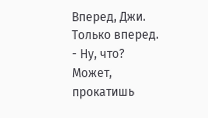Вперед, Джи. Только вперед.
- Ну, что? Может, прокатишь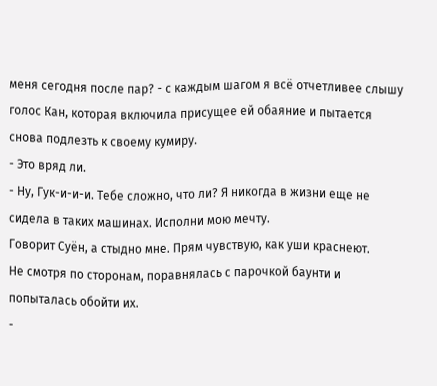меня сегодня после пар? - с каждым шагом я всё отчетливее слышу голос Кан, которая включила присущее ей обаяние и пытается снова подлезть к своему кумиру.
- Это вряд ли.
- Ну, Гук-и-и-и. Тебе сложно, что ли? Я никогда в жизни еще не сидела в таких машинах. Исполни мою мечту.
Говорит Суён, а стыдно мне. Прям чувствую, как уши краснеют.
Не смотря по сторонам, поравнялась с парочкой баунти и попыталась обойти их.
-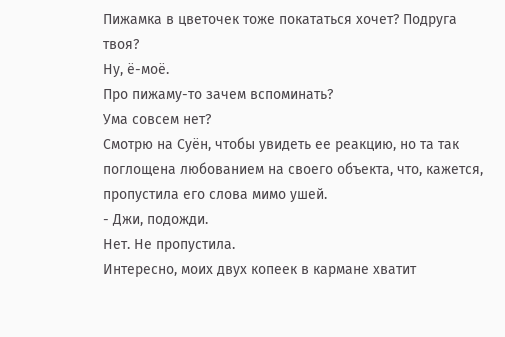Пижамка в цветочек тоже покататься хочет? Подруга твоя?
Ну, ё-моё.
Про пижаму-то зачем вспоминать?
Ума совсем нет?
Смотрю на Суён, чтобы увидеть ее реакцию, но та так поглощена любованием на своего объекта, что, кажется, пропустила его слова мимо ушей.
- Джи, подожди.
Нет. Не пропустила.
Интересно, моих двух копеек в кармане хватит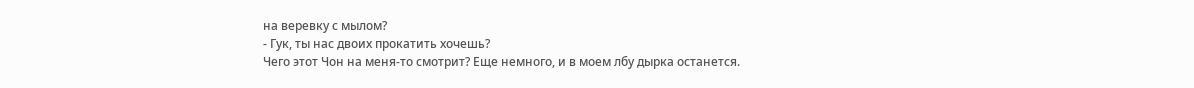на веревку с мылом?
- Гук, ты нас двоих прокатить хочешь?
Чего этот Чон на меня-то смотрит? Еще немного, и в моем лбу дырка останется.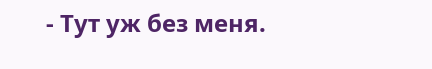- Тут уж без меня.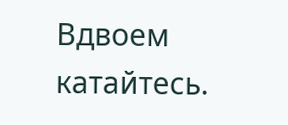Вдвоем катайтесь.